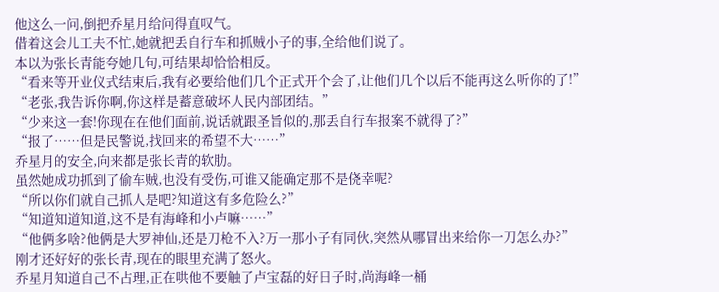他这么一问,倒把乔星月给问得直叹气。
借着这会儿工夫不忙,她就把丢自行车和抓贼小子的事,全给他们说了。
本以为张长青能夸她几句,可结果却恰恰相反。
“看来等开业仪式结束后,我有必要给他们几个正式开个会了,让他们几个以后不能再这么听你的了!”
“老张,我告诉你啊,你这样是蓄意破坏人民内部团结。”
“少来这一套!你现在在他们面前,说话就跟圣旨似的,那丢自行车报案不就得了?”
“报了……但是民警说,找回来的希望不大……”
乔星月的安全,向来都是张长青的软肋。
虽然她成功抓到了偷车贼,也没有受伤,可谁又能确定那不是侥幸呢?
“所以你们就自己抓人是吧?知道这有多危险么?”
“知道知道知道,这不是有海峰和小卢嘛……”
“他俩多啥?他俩是大罗神仙,还是刀枪不入?万一那小子有同伙,突然从哪冒出来给你一刀怎么办?”
刚才还好好的张长青,现在的眼里充满了怒火。
乔星月知道自己不占理,正在哄他不要触了卢宝磊的好日子时,尚海峰一桶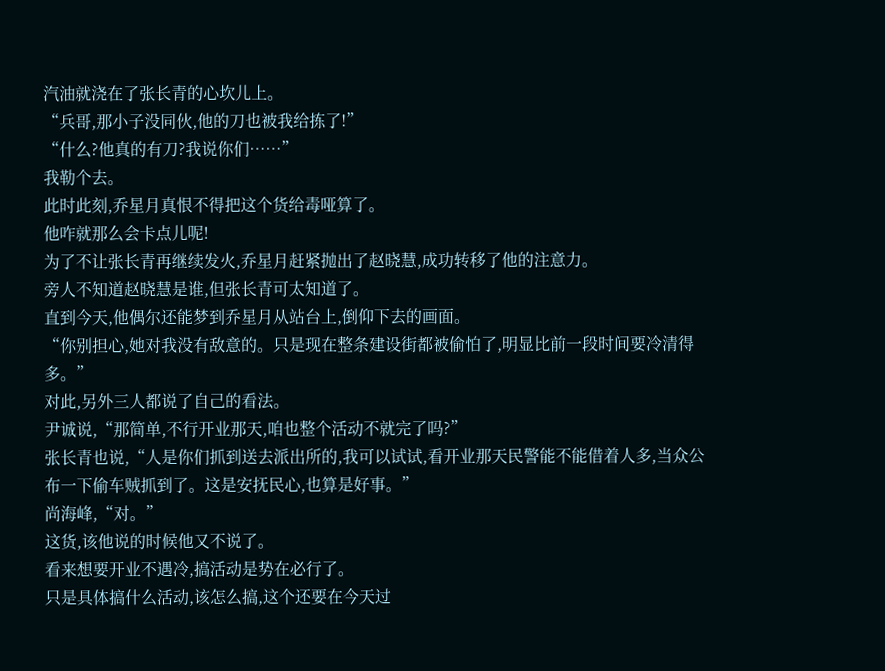汽油就浇在了张长青的心坎儿上。
“兵哥,那小子没同伙,他的刀也被我给拣了!”
“什么?他真的有刀?我说你们……”
我勒个去。
此时此刻,乔星月真恨不得把这个货给毒哑算了。
他咋就那么会卡点儿呢!
为了不让张长青再继续发火,乔星月赶紧抛出了赵晓慧,成功转移了他的注意力。
旁人不知道赵晓慧是谁,但张长青可太知道了。
直到今天,他偶尔还能梦到乔星月从站台上,倒仰下去的画面。
“你别担心,她对我没有敌意的。只是现在整条建设街都被偷怕了,明显比前一段时间要冷清得多。”
对此,另外三人都说了自己的看法。
尹诚说,“那简单,不行开业那天,咱也整个活动不就完了吗?”
张长青也说,“人是你们抓到送去派出所的,我可以试试,看开业那天民警能不能借着人多,当众公布一下偷车贼抓到了。这是安抚民心,也算是好事。”
尚海峰,“对。”
这货,该他说的时候他又不说了。
看来想要开业不遇冷,搞活动是势在必行了。
只是具体搞什么活动,该怎么搞,这个还要在今天过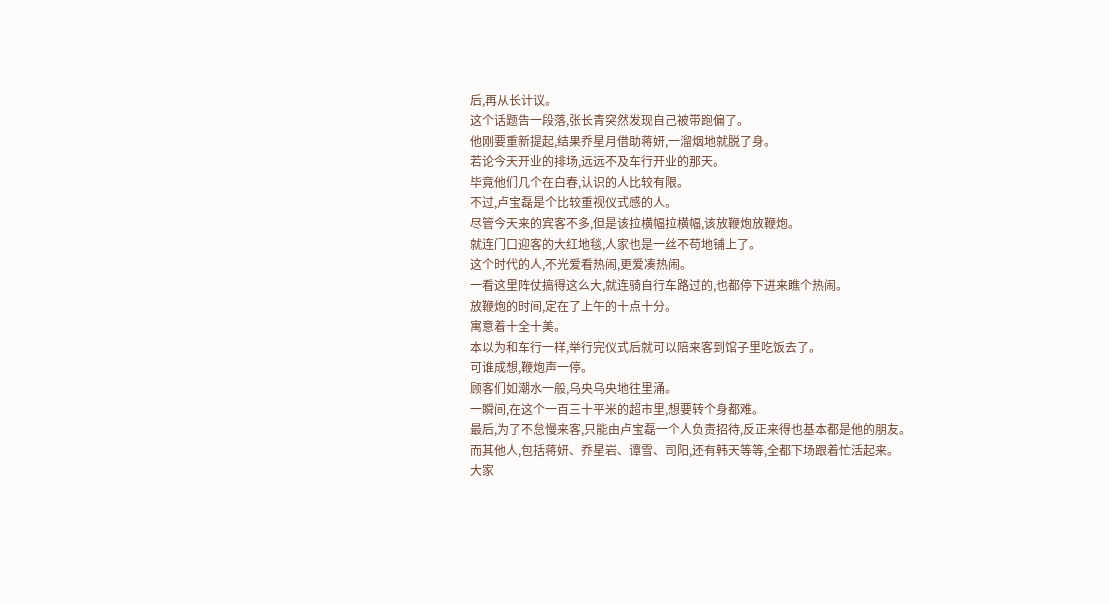后,再从长计议。
这个话题告一段落,张长青突然发现自己被带跑偏了。
他刚要重新提起,结果乔星月借助蒋妍,一溜烟地就脱了身。
若论今天开业的排场,远远不及车行开业的那天。
毕竟他们几个在白春,认识的人比较有限。
不过,卢宝磊是个比较重视仪式感的人。
尽管今天来的宾客不多,但是该拉横幅拉横幅,该放鞭炮放鞭炮。
就连门口迎客的大红地毯,人家也是一丝不苟地铺上了。
这个时代的人,不光爱看热闹,更爱凑热闹。
一看这里阵仗搞得这么大,就连骑自行车路过的,也都停下进来瞧个热闹。
放鞭炮的时间,定在了上午的十点十分。
寓意着十全十美。
本以为和车行一样,举行完仪式后就可以陪来客到馆子里吃饭去了。
可谁成想,鞭炮声一停。
顾客们如潮水一般,乌央乌央地往里涌。
一瞬间,在这个一百三十平米的超市里,想要转个身都难。
最后,为了不怠慢来客,只能由卢宝磊一个人负责招待,反正来得也基本都是他的朋友。
而其他人,包括蒋妍、乔星岩、谭雪、司阳,还有韩天等等,全都下场跟着忙活起来。
大家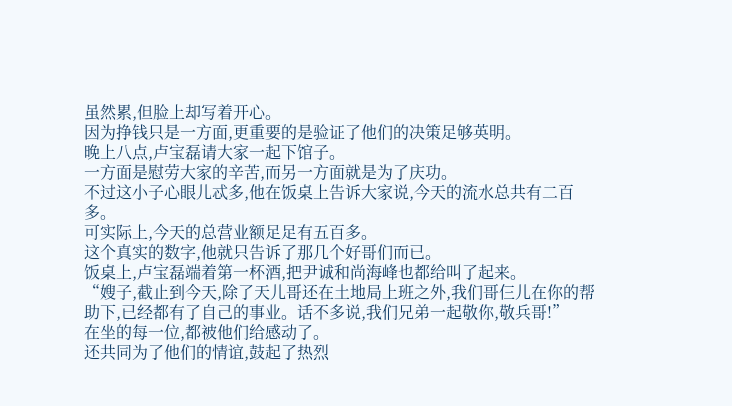虽然累,但脸上却写着开心。
因为挣钱只是一方面,更重要的是验证了他们的决策足够英明。
晚上八点,卢宝磊请大家一起下馆子。
一方面是慰劳大家的辛苦,而另一方面就是为了庆功。
不过这小子心眼儿忒多,他在饭桌上告诉大家说,今天的流水总共有二百多。
可实际上,今天的总营业额足足有五百多。
这个真实的数字,他就只告诉了那几个好哥们而已。
饭桌上,卢宝磊端着第一杯酒,把尹诚和尚海峰也都给叫了起来。
“嫂子,截止到今天,除了天儿哥还在土地局上班之外,我们哥仨儿在你的帮助下,已经都有了自己的事业。话不多说,我们兄弟一起敬你,敬兵哥!”
在坐的每一位,都被他们给感动了。
还共同为了他们的情谊,鼓起了热烈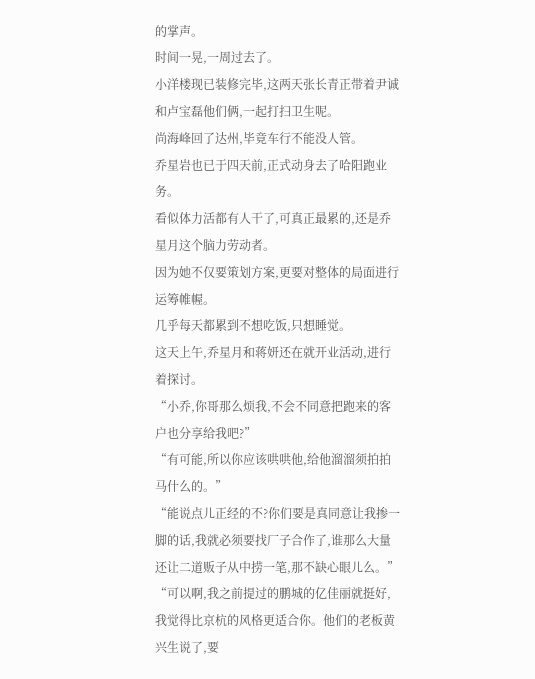的掌声。
时间一晃,一周过去了。
小洋楼现已装修完毕,这两天张长青正带着尹诚和卢宝磊他们俩,一起打扫卫生呢。
尚海峰回了达州,毕竟车行不能没人管。
乔星岩也已于四天前,正式动身去了哈阳跑业务。
看似体力活都有人干了,可真正最累的,还是乔星月这个脑力劳动者。
因为她不仅要策划方案,更要对整体的局面进行运筹帷幄。
几乎每天都累到不想吃饭,只想睡觉。
这天上午,乔星月和蒋妍还在就开业活动,进行着探讨。
“小乔,你哥那么烦我,不会不同意把跑来的客户也分享给我吧?”
“有可能,所以你应该哄哄他,给他溜溜须拍拍马什么的。”
“能说点儿正经的不?你们要是真同意让我掺一脚的话,我就必须要找厂子合作了,谁那么大量还让二道贩子从中捞一笔,那不缺心眼儿么。”
“可以啊,我之前提过的鹏城的亿佳丽就挺好,我觉得比京杭的风格更适合你。他们的老板黄兴生说了,要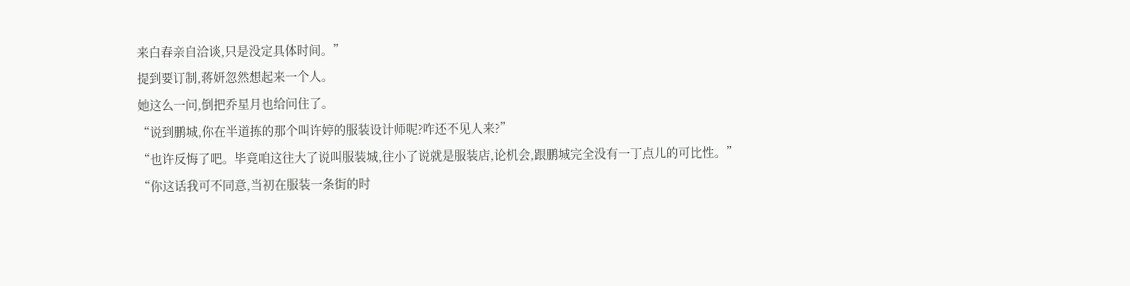来白春亲自洽谈,只是没定具体时间。”
提到要订制,蒋妍忽然想起来一个人。
她这么一问,倒把乔星月也给问住了。
“说到鹏城,你在半道拣的那个叫许婷的服装设计师呢?咋还不见人来?”
“也许反悔了吧。毕竟咱这往大了说叫服装城,往小了说就是服装店,论机会,跟鹏城完全没有一丁点儿的可比性。”
“你这话我可不同意,当初在服装一条街的时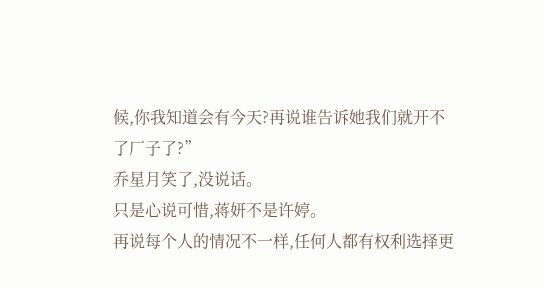候,你我知道会有今天?再说谁告诉她我们就开不了厂子了?”
乔星月笑了,没说话。
只是心说可惜,蒋妍不是许婷。
再说每个人的情况不一样,任何人都有权利选择更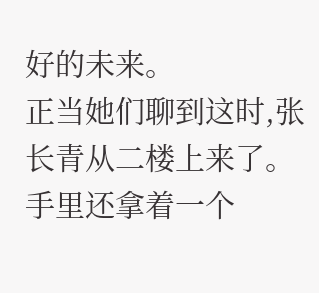好的未来。
正当她们聊到这时,张长青从二楼上来了。
手里还拿着一个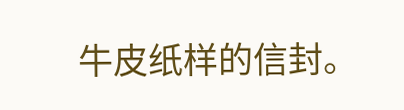牛皮纸样的信封。